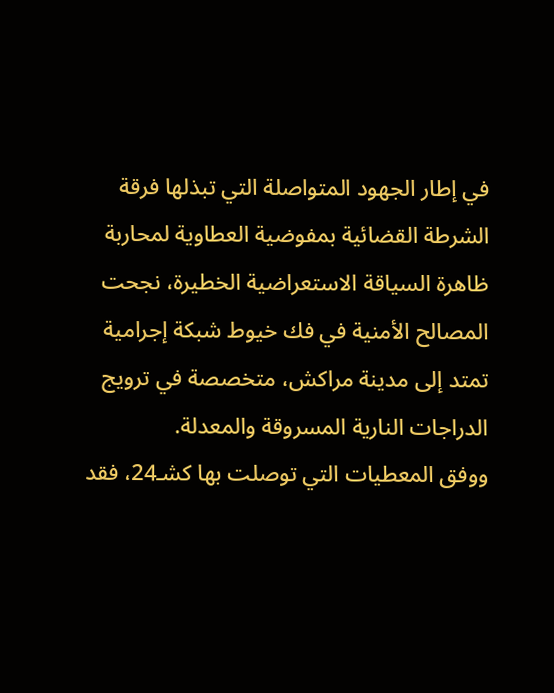في إطار الجهود المتواصلة التي تبذلها فرقة الشرطة القضائية بمفوضية العطاوية لمحاربة ظاهرة السياقة الاستعراضية الخطيرة، نجحت المصالح الأمنية في فك خيوط شبكة إجرامية تمتد إلى مدينة مراكش، متخصصة في ترويج الدراجات النارية المسروقة والمعدلة.
ووفق المعطيات التي توصلت بها كشـ24، فقد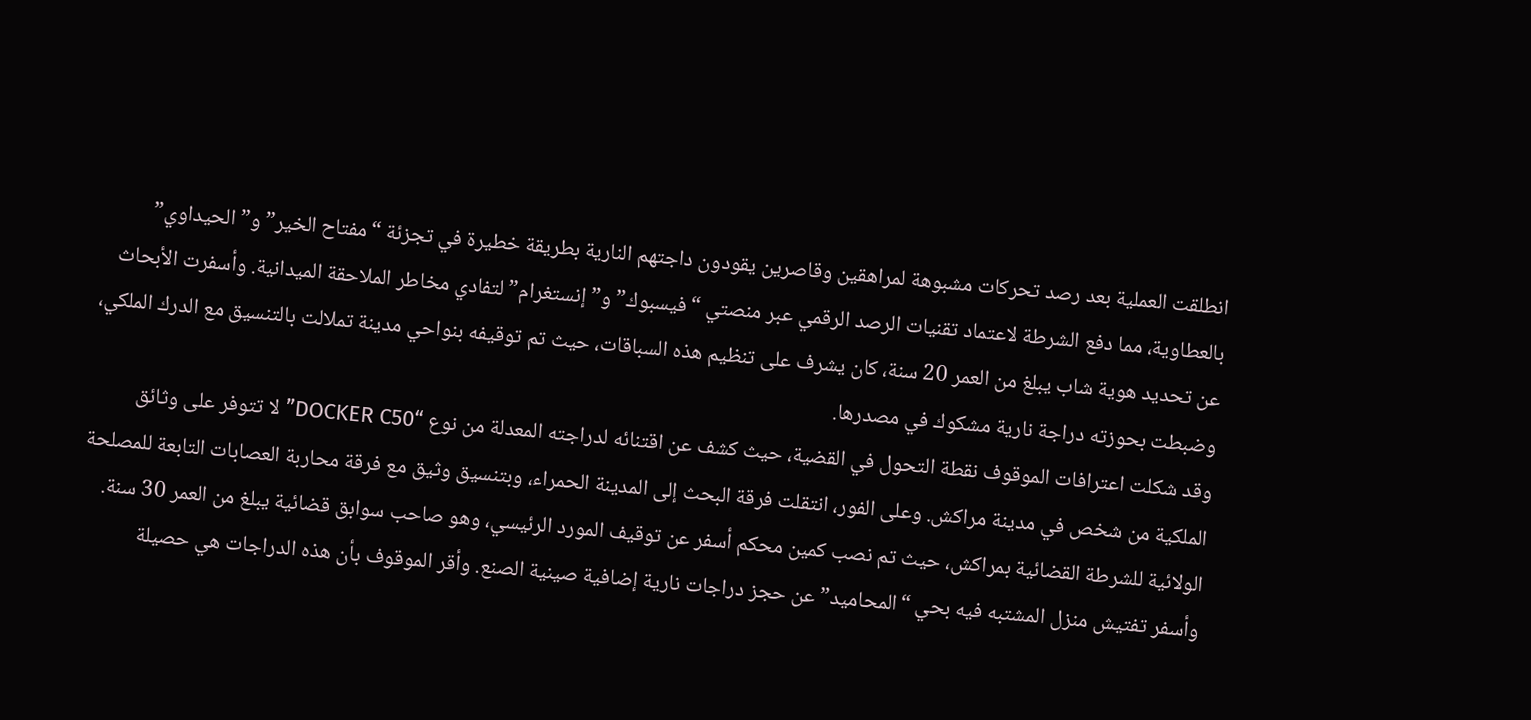انطلقت العملية بعد رصد تحركات مشبوهة لمراهقين وقاصرين يقودون داجتهم النارية بطريقة خطيرة في تجزئة “مفتاح الخير” و”الحيداوي” بالعطاوية، مما دفع الشرطة لاعتماد تقنيات الرصد الرقمي عبر منصتي “فيسبوك” و”إنستغرام” لتفادي مخاطر الملاحقة الميدانية. وأسفرت الأبحاث عن تحديد هوية شاب يبلغ من العمر 20 سنة، كان يشرف على تنظيم هذه السباقات، حيث تم توقيفه بنواحي مدينة تملالت بالتنسيق مع الدرك الملكي، وضبطت بحوزته دراجة نارية مشكوك في مصدرها.
وقد شكلت اعترافات الموقوف نقطة التحول في القضية، حيث كشف عن اقتنائه لدراجته المعدلة من نوع “DOCKER C50” لا تتوفر على وثائق الملكية من شخص في مدينة مراكش. وعلى الفور، انتقلت فرقة البحث إلى المدينة الحمراء، وبتنسيق وثيق مع فرقة محاربة العصابات التابعة للمصلحة الولائية للشرطة القضائية بمراكش، حيث تم نصب كمين محكم أسفر عن توقيف المورد الرئيسي، وهو صاحب سوابق قضائية يبلغ من العمر 30 سنة.
وأسفر تفتيش منزل المشتبه فيه بحي “المحاميد” عن حجز دراجات نارية إضافية صينية الصنع. وأقر الموقوف بأن هذه الدراجات هي حصيلة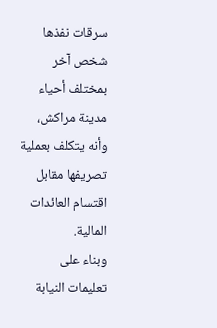سرقات نفذها شخص آخر بمختلف أحياء مدينة مراكش، وأنه يتكلف بعملية تصريفها مقابل اقتسام العائدات المالية.
وبناء على تعليمات النيابة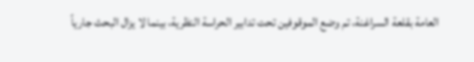العامة بقلعة السراغنة، تم وضع الموقوفين تحت تدابير الحراسة النظرية، بينما لا يزال البحث جارياً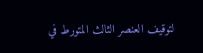لتوقيف العنصر الثالث المتورط في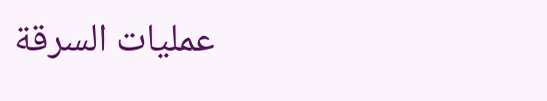عمليات السرقة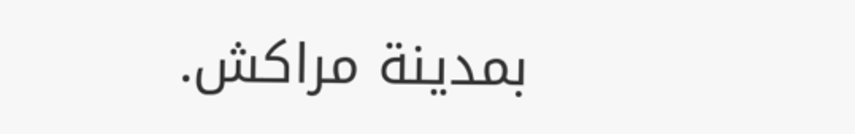بمدينة مراكش.